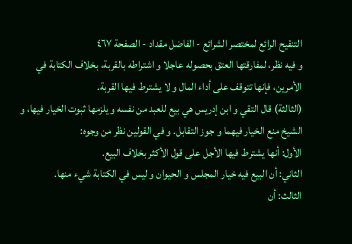التنقيح الرائع لمختصر الشرائع - الفاضل مقداد - الصفحة ٤٦٧
و فيه نظر، لمفارقتها العتق بحصوله عاجلا و اشتراطه بالقربة، بخلاف الكتابة في الأمرين، فإنها تتوقف على أداء المال و لا يشترط فيها القربة.
(الثالثة) قال التقي و ابن إدريس هي بيع للعبد من نفسه و يلزمها ثبوت الخيار فيها، و الشيخ منع الخيار فيهما و جوز التقابل. و في القولين نظر من وجوه:
الأول: أنها يشترط فيها الأجل على قول الأكثر بخلاف البيع.
الثاني: أن البيع فيه خيار المجلس و الحيوان و ليس في الكتابة شيء منها.
الثالث: أن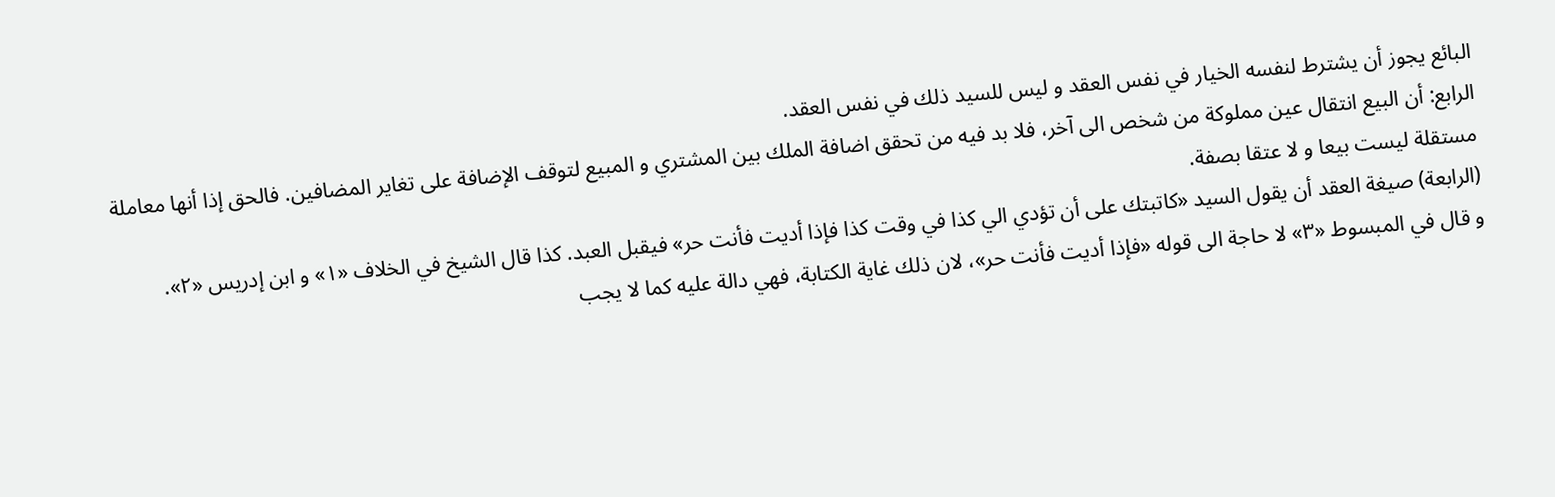البائع يجوز أن يشترط لنفسه الخيار في نفس العقد و ليس للسيد ذلك في نفس العقد.
الرابع: أن البيع انتقال عين مملوكة من شخص الى آخر، فلا بد فيه من تحقق اضافة الملك بين المشتري و المبيع لتوقف الإضافة على تغاير المضافين. فالحق إذا أنها معاملة مستقلة ليست بيعا و لا عتقا بصفة.
(الرابعة) صيغة العقد أن يقول السيد «كاتبتك على أن تؤدي الي كذا في وقت كذا فإذا أديت فأنت حر» فيقبل العبد. كذا قال الشيخ في الخلاف «١» و ابن إدريس «٢».
و قال في المبسوط «٣» لا حاجة الى قوله «فإذا أديت فأنت حر»، لان ذلك غاية الكتابة، فهي دالة عليه كما لا يجب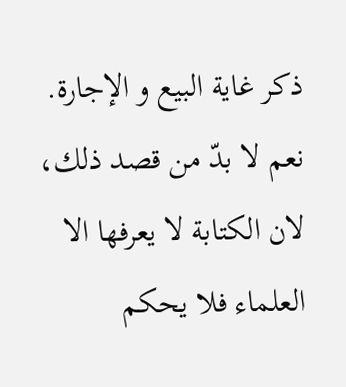ذكر غاية البيع و الإجارة. نعم لا بدّ من قصد ذلك، لان الكتابة لا يعرفها الا العلماء فلا يحكم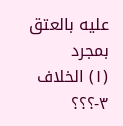عليه بالعتق بمجرد
(١) الخلاف ٣-؟؟؟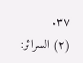٣٧.
(٢) السرائر: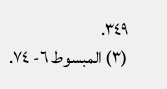٣٤٩.
(٣) المبسوط ٦- ٧٤.